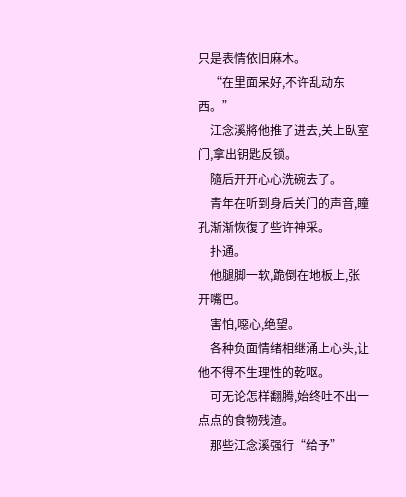只是表情依旧麻木。
    “在里面呆好,不许乱动东西。”
    江念溪將他推了进去,关上臥室门,拿出钥匙反锁。
    隨后开开心心洗碗去了。
    青年在听到身后关门的声音,瞳孔渐渐恢復了些许神采。
    扑通。
    他腿脚一软,跪倒在地板上,张开嘴巴。
    害怕,噁心,绝望。
    各种负面情绪相继涌上心头,让他不得不生理性的乾呕。
    可无论怎样翻腾,始终吐不出一点点的食物残渣。
    那些江念溪强行“给予”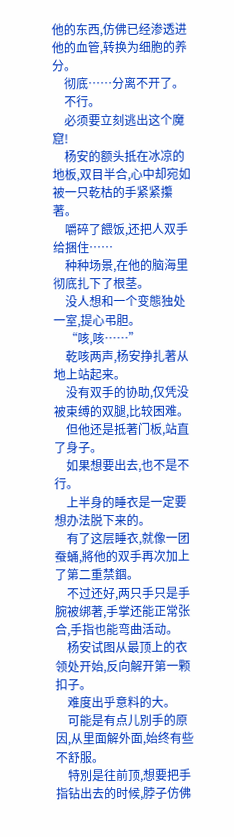他的东西,仿佛已经渗透进他的血管,转换为细胞的养分。
    彻底……分离不开了。
    不行。
    必须要立刻逃出这个魔窟!
    杨安的额头抵在冰凉的地板,双目半合,心中却宛如被一只乾枯的手紧紧攥著。
    嚼碎了餵饭,还把人双手给捆住……
    种种场景,在他的脑海里彻底扎下了根茎。
    没人想和一个变態独处一室,提心弔胆。
    “咳,咳……”
    乾咳两声,杨安挣扎著从地上站起来。
    没有双手的协助,仅凭没被束缚的双腿,比较困难。
    但他还是抵著门板,站直了身子。
    如果想要出去,也不是不行。
    上半身的睡衣是一定要想办法脱下来的。
    有了这层睡衣,就像一团蚕蛹,將他的双手再次加上了第二重禁錮。
    不过还好,两只手只是手腕被绑著,手掌还能正常张合,手指也能弯曲活动。
    杨安试图从最顶上的衣领处开始,反向解开第一颗扣子。
    难度出乎意料的大。
    可能是有点儿別手的原因,从里面解外面,始终有些不舒服。
    特別是往前顶,想要把手指钻出去的时候,脖子仿佛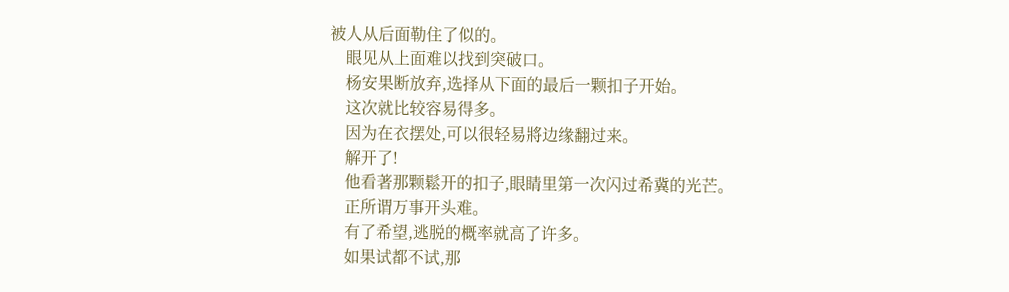被人从后面勒住了似的。
    眼见从上面难以找到突破口。
    杨安果断放弃,选择从下面的最后一颗扣子开始。
    这次就比较容易得多。
    因为在衣摆处,可以很轻易將边缘翻过来。
    解开了!
    他看著那颗鬆开的扣子,眼睛里第一次闪过希冀的光芒。
    正所谓万事开头难。
    有了希望,逃脱的概率就高了许多。
    如果试都不试,那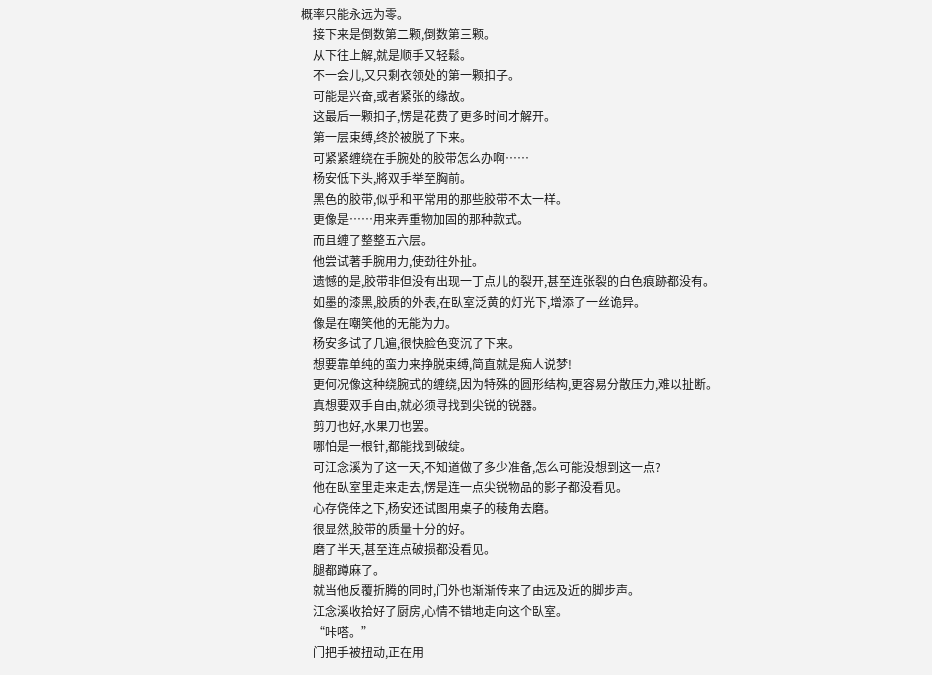概率只能永远为零。
    接下来是倒数第二颗,倒数第三颗。
    从下往上解,就是顺手又轻鬆。
    不一会儿,又只剩衣领处的第一颗扣子。
    可能是兴奋,或者紧张的缘故。
    这最后一颗扣子,愣是花费了更多时间才解开。
    第一层束缚,终於被脱了下来。
    可紧紧缠绕在手腕处的胶带怎么办啊……
    杨安低下头,將双手举至胸前。
    黑色的胶带,似乎和平常用的那些胶带不太一样。
    更像是……用来弄重物加固的那种款式。
    而且缠了整整五六层。
    他尝试著手腕用力,使劲往外扯。
    遗憾的是,胶带非但没有出现一丁点儿的裂开,甚至连张裂的白色痕跡都没有。
    如墨的漆黑,胶质的外表,在臥室泛黄的灯光下,增添了一丝诡异。
    像是在嘲笑他的无能为力。
    杨安多试了几遍,很快脸色变沉了下来。
    想要靠单纯的蛮力来挣脱束缚,简直就是痴人说梦!
    更何况像这种绕腕式的缠绕,因为特殊的圆形结构,更容易分散压力,难以扯断。
    真想要双手自由,就必须寻找到尖锐的锐器。
    剪刀也好,水果刀也罢。
    哪怕是一根针,都能找到破绽。
    可江念溪为了这一天,不知道做了多少准备,怎么可能没想到这一点?
    他在臥室里走来走去,愣是连一点尖锐物品的影子都没看见。
    心存侥倖之下,杨安还试图用桌子的稜角去磨。
    很显然,胶带的质量十分的好。
    磨了半天,甚至连点破损都没看见。
    腿都蹲麻了。
    就当他反覆折腾的同时,门外也渐渐传来了由远及近的脚步声。
    江念溪收拾好了厨房,心情不错地走向这个臥室。
    “咔嗒。”
    门把手被扭动,正在用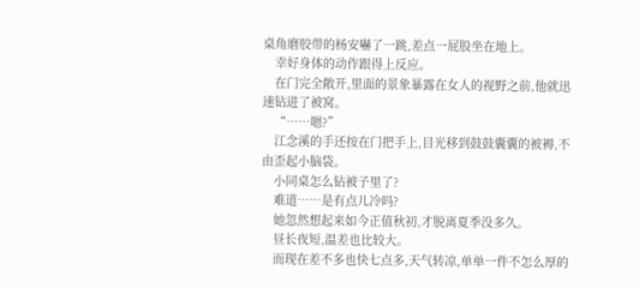桌角磨胶带的杨安嚇了一跳,差点一屁股坐在地上。
    幸好身体的动作跟得上反应。
    在门完全敞开,里面的景象暴露在女人的视野之前,他就迅速钻进了被窝。
    “……嗯?”
    江念溪的手还按在门把手上,目光移到鼓鼓囊囊的被褥,不由歪起小脑袋。
    小同桌怎么钻被子里了?
    难道……是有点儿冷吗?
    她忽然想起来如今正值秋初,才脱离夏季没多久。
    昼长夜短,温差也比较大。
    而现在差不多也快七点多,天气转凉,单单一件不怎么厚的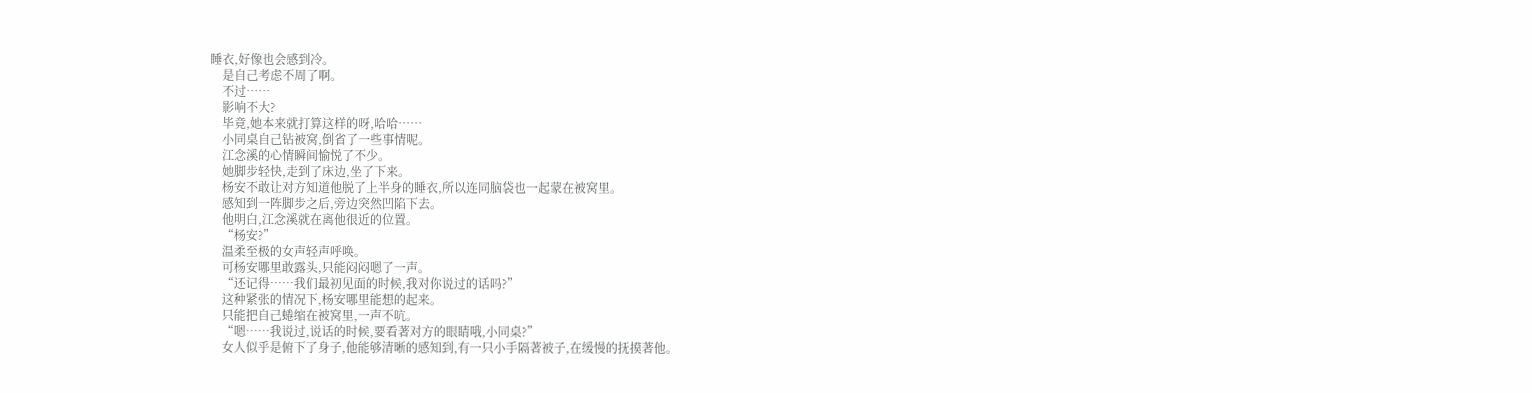睡衣,好像也会感到冷。
    是自己考虑不周了啊。
    不过……
    影响不大?
    毕竟,她本来就打算这样的呀,哈哈……
    小同桌自己钻被窝,倒省了一些事情呢。
    江念溪的心情瞬间愉悦了不少。
    她脚步轻快,走到了床边,坐了下来。
    杨安不敢让对方知道他脱了上半身的睡衣,所以连同脑袋也一起蒙在被窝里。
    感知到一阵脚步之后,旁边突然凹陷下去。
    他明白,江念溪就在离他很近的位置。
    “杨安?”
    温柔至极的女声轻声呼唤。
    可杨安哪里敢露头,只能闷闷嗯了一声。
    “还记得……我们最初见面的时候,我对你说过的话吗?”
    这种紧张的情况下,杨安哪里能想的起来。
    只能把自己蜷缩在被窝里,一声不吭。
    “嗯……我说过,说话的时候,要看著对方的眼睛哦,小同桌?”
    女人似乎是俯下了身子,他能够清晰的感知到,有一只小手隔著被子,在缓慢的抚摸著他。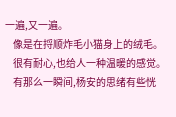一遍,又一遍。
    像是在捋顺炸毛小猫身上的绒毛。
    很有耐心,也给人一种温暖的感觉。
    有那么一瞬间,杨安的思绪有些恍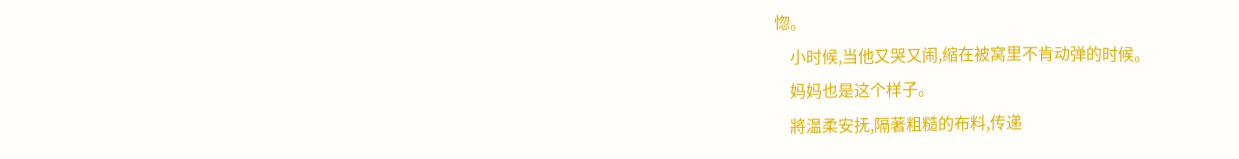惚。
    小时候,当他又哭又闹,缩在被窝里不肯动弹的时候。
    妈妈也是这个样子。
    將温柔安抚,隔著粗糙的布料,传递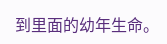到里面的幼年生命。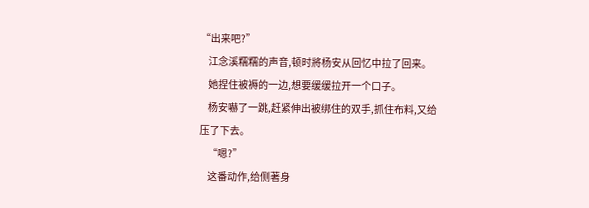“出来吧?”
    江念溪糯糯的声音,顿时將杨安从回忆中拉了回来。
    她捏住被褥的一边,想要缓缓拉开一个口子。
    杨安嚇了一跳,赶紧伸出被绑住的双手,抓住布料,又给压了下去。
    “嗯?”
    这番动作,给侧著身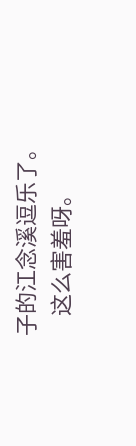子的江念溪逗乐了。
    这么害羞呀。